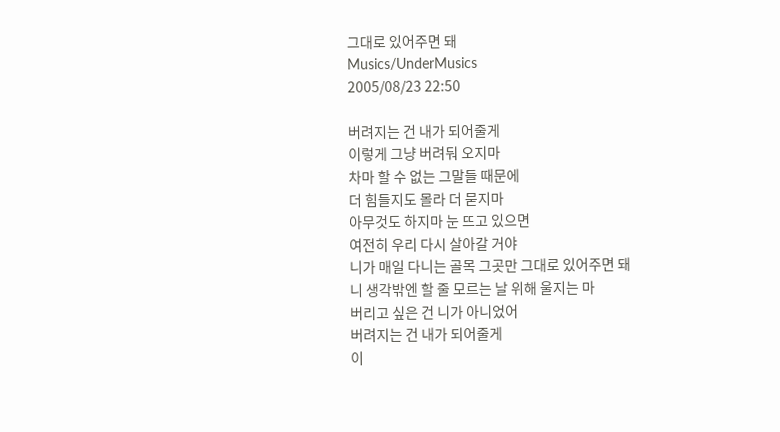그대로 있어주면 돼
Musics/UnderMusics
2005/08/23 22:50

버려지는 건 내가 되어줄게
이렇게 그냥 버려둬 오지마
차마 할 수 없는 그말들 때문에
더 힘들지도 몰라 더 묻지마
아무것도 하지마 눈 뜨고 있으면
여전히 우리 다시 살아갈 거야
니가 매일 다니는 골목 그곳만 그대로 있어주면 돼
니 생각밖엔 할 줄 모르는 날 위해 울지는 마
버리고 싶은 건 니가 아니었어
버려지는 건 내가 되어줄게
이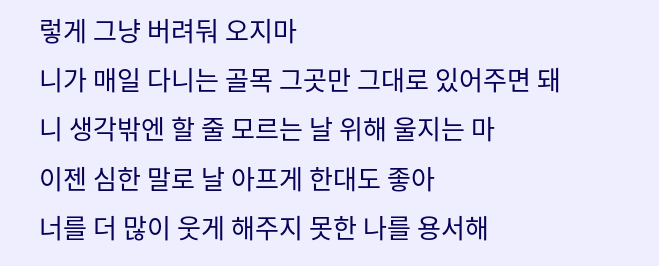렇게 그냥 버려둬 오지마
니가 매일 다니는 골목 그곳만 그대로 있어주면 돼
니 생각밖엔 할 줄 모르는 날 위해 울지는 마
이젠 심한 말로 날 아프게 한대도 좋아
너를 더 많이 웃게 해주지 못한 나를 용서해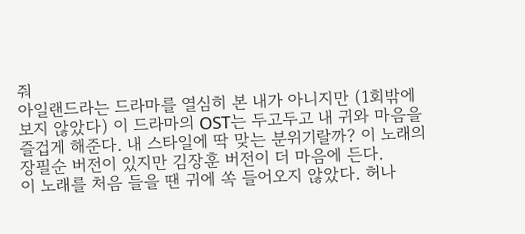줘
아일랜드라는 드라마를 열심히 본 내가 아니지만 (1회밖에 보지 않았다) 이 드라마의 OST는 두고두고 내 귀와 마음을 즐겁게 해준다. 내 스타일에 딱 맞는 분위기랄까? 이 노래의 장필순 버전이 있지만 김장훈 버전이 더 마음에 든다.
이 노래를 처음 들을 땐 귀에 쏙 들어오지 않았다. 허나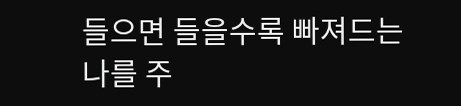들으면 들을수록 빠져드는 나를 주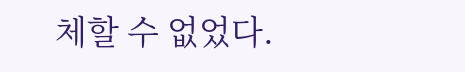체할 수 없었다.